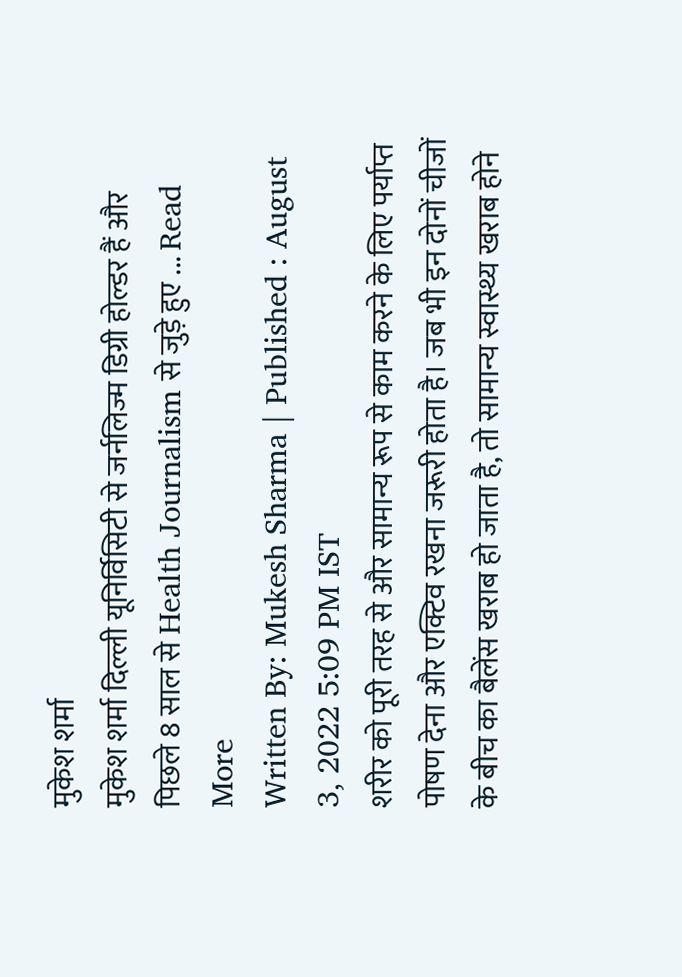मुकेश शर्मा
मुकेश शर्मा दिल्ली यूनिर्विसिटी से जर्नलिज्म डिग्री होल्डर हैं और पिछले 8 साल से Health Journalism से जुड़े हुए ... Read More
Written By: Mukesh Sharma | Published : August 3, 2022 5:09 PM IST
शरीर को पूरी तरह से और सामान्य रूप से काम करने के लिए पर्याप्त पोषण देना और एक्टिव रखना जरूरी होता है। जब भी इन दोनों चीजों के बीच का बैलेंस खराब हो जाता है, तो सामान्य स्वास्थ्य खराब होने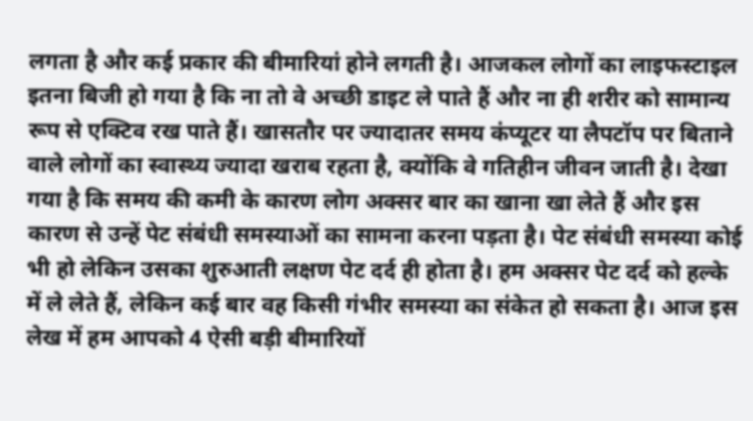लगता है और कई प्रकार की बीमारियां होने लगती है। आजकल लोगों का लाइफस्टाइल इतना बिजी हो गया है कि ना तो वे अच्छी डाइट ले पाते हैं और ना ही शरीर को सामान्य रूप से एक्टिव रख पाते हैं। खासतौर पर ज्यादातर समय कंप्यूटर या लैपटॉप पर बिताने वाले लोगों का स्वास्थ्य ज्यादा खराब रहता है, क्योंकि वे गतिहीन जीवन जाती है। देखा गया है कि समय की कमी के कारण लोग अक्सर बार का खाना खा लेते हैं और इस कारण से उन्हें पेट संबंधी समस्याओं का सामना करना पड़ता है। पेट संबंधी समस्या कोई भी हो लेकिन उसका शुरुआती लक्षण पेट दर्द ही होता है। हम अक्सर पेट दर्द को हल्के में ले लेते हैं, लेकिन कई बार वह किसी गंभीर समस्या का संकेत हो सकता है। आज इस लेख में हम आपको 4 ऐसी बड़ी बीमारियों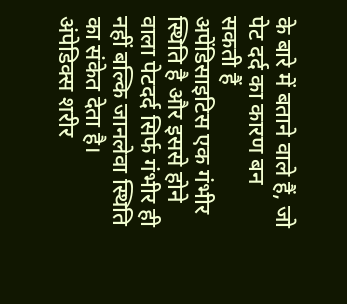के बारे में बताने वाले हैं, जो पेट दर्द का कारण बन सकती हैं
अपेंडिसाइटिस एक गंभीर स्थिति है और इससे होने वाला पेटदर्द सिर्फ गंभीर ही नहीं बल्कि जानलेवा स्थिति का संकेत देता है। अंपेडिक्स शरीर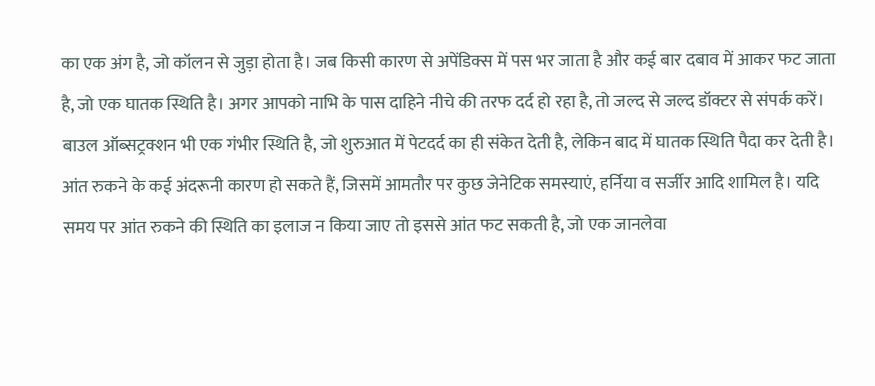का एक अंग है, जो कॉलन से जुड़ा होता है। जब किसी कारण से अपेंडिक्स में पस भर जाता है और कई बार दबाव में आकर फट जाता है, जो एक घातक स्थिति है। अगर आपको नाभि के पास दाहिने नीचे की तरफ दर्द हो रहा है, तो जल्द से जल्द डॉक्टर से संपर्क करें।
बाउल ऑब्सट्रक्शन भी एक गंभीर स्थिति है, जो शुरुआत में पेटदर्द का ही संकेत देती है, लेकिन बाद में घातक स्थिति पैदा कर देती है। आंत रुकने के कई अंदरूनी कारण हो सकते हैं, जिसमें आमतौर पर कुछ जेनेटिक समस्याएं, हर्निया व सर्जीर आदि शामिल है। यदि समय पर आंत रुकने की स्थिति का इलाज न किया जाए तो इससे आंत फट सकती है, जो एक जानलेवा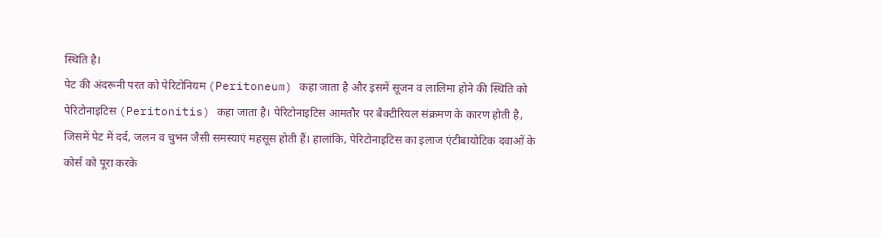स्थिति है।
पेट की अंदरूनी परत को पेरिटोनियम (Peritoneum) कहा जाता है और इसमें सूजन व लालिमा होने की स्थिति को पेरिटोनाइटिस (Peritonitis) कहा जाता है। पेरिटोनाइटिस आमतौर पर बैक्टीरियल संक्रमण के कारण होती है, जिसमें पेट में दर्द, जलन व चुभन जैसी समस्याएं महसूस होती हैं। हालांकि, पेरिटोनाइटिस का इलाज एंटीबायोटिक दवाओं के कोर्स को पूरा करके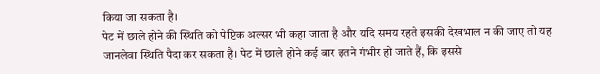किया जा सकता है।
पेट में छाले होने की स्थिति को पेप्टिक अल्सर भी कहा जाता है और यदि समय रहते इसकी देखभाल न की जाए तो यह जानलेवा स्थिति पैदा कर सकता है। पेट में छाले होने कई बार इतने गंभीर हो जाते हैं, कि इससे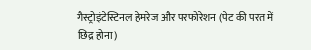गैस्ट्रोइंटेस्टिनल हेमरेज और परफोरेशन (पेट की परत में छिद्र होना)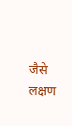जैसे लक्षण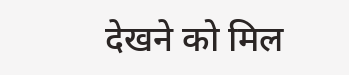देखने को मिल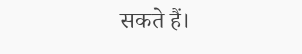सकते हैं।